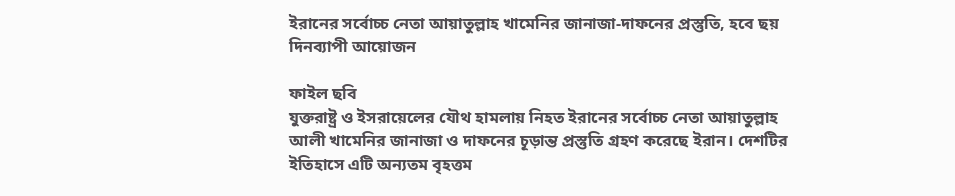ইরানের সর্বোচ্চ নেতা আয়াতুল্লাহ খামেনির জানাজা-দাফনের প্রস্তুতি, হবে ছয় দিনব্যাপী আয়োজন

ফাইল ছবি
যুক্তরাষ্ট্র ও ইসরায়েলের যৌথ হামলায় নিহত ইরানের সর্বোচ্চ নেতা আয়াতুল্লাহ আলী খামেনির জানাজা ও দাফনের চূড়ান্ত প্রস্তুতি গ্রহণ করেছে ইরান। দেশটির ইতিহাসে এটি অন্যতম বৃহত্তম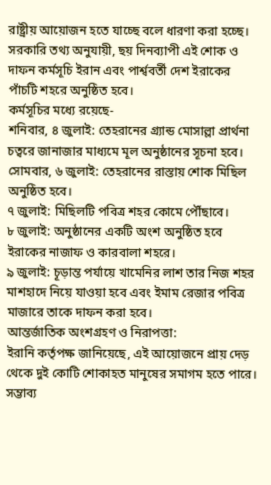রাষ্ট্রীয় আয়োজন হতে যাচ্ছে বলে ধারণা করা হচ্ছে। সরকারি তথ্য অনুযায়ী, ছয় দিনব্যাপী এই শোক ও দাফন কর্মসূচি ইরান এবং পার্শ্ববর্তী দেশ ইরাকের পাঁচটি শহরে অনুষ্ঠিত হবে।
কর্মসূচির মধ্যে রয়েছে-
শনিবার, ৪ জুলাই: তেহরানের গ্র্যান্ড মোসাল্লা প্রার্থনা চত্বরে জানাজার মাধ্যমে মূল অনুষ্ঠানের সূচনা হবে।
সোমবার, ৬ জুলাই: তেহরানের রাস্তায় শোক মিছিল অনুষ্ঠিত হবে।
৭ জুলাই: মিছিলটি পবিত্র শহর কোমে পৌঁছাবে।
৮ জুলাই: অনুষ্ঠানের একটি অংশ অনুষ্ঠিত হবে ইরাকের নাজাফ ও কারবালা শহরে।
৯ জুলাই: চূড়ান্ত পর্যায়ে খামেনির লাশ তার নিজ শহর মাশহাদে নিয়ে যাওয়া হবে এবং ইমাম রেজার পবিত্র মাজারে তাকে দাফন করা হবে।
আন্তর্জাতিক অংশগ্রহণ ও নিরাপত্তা:
ইরানি কর্তৃপক্ষ জানিয়েছে, এই আয়োজনে প্রায় দেড় থেকে দুই কোটি শোকাহত মানুষের সমাগম হতে পারে। সম্ভাব্য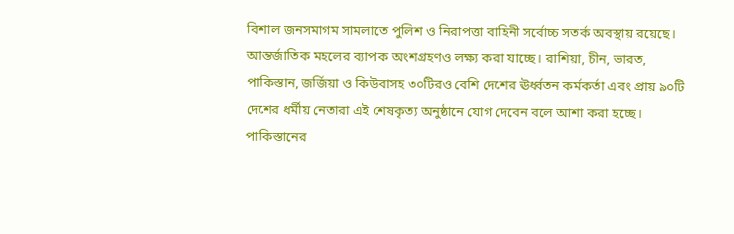বিশাল জনসমাগম সামলাতে পুলিশ ও নিরাপত্তা বাহিনী সর্বোচ্চ সতর্ক অবস্থায় রয়েছে।
আন্তর্জাতিক মহলের ব্যাপক অংশগ্রহণও লক্ষ্য করা যাচ্ছে। রাশিয়া, চীন, ভারত, পাকিস্তান, জর্জিয়া ও কিউবাসহ ৩০টিরও বেশি দেশের ঊর্ধ্বতন কর্মকর্তা এবং প্রায় ৯০টি দেশের ধর্মীয় নেতারা এই শেষকৃত্য অনুষ্ঠানে যোগ দেবেন বলে আশা করা হচ্ছে। পাকিস্তানের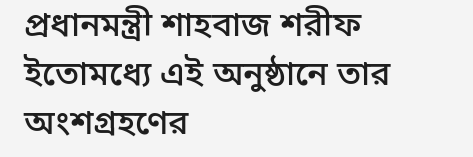প্রধানমন্ত্রী শাহবাজ শরীফ ইতোমধ্যে এই অনুষ্ঠানে তার অংশগ্রহণের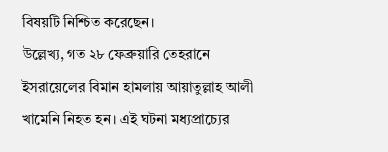বিষয়টি নিশ্চিত করেছেন।
উল্লেখ্য, গত ২৮ ফেব্রুয়ারি তেহরানে ইসরায়েলের বিমান হামলায় আয়াতুল্লাহ আলী খামেনি নিহত হন। এই ঘটনা মধ্যপ্রাচ্যের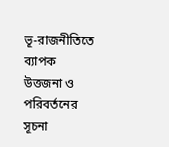ভূ-রাজনীতিতে ব্যাপক উত্তজনা ও পরিবর্তনের সূচনা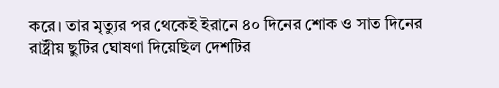করে। তার মৃত্যুর পর থেকেই ইরানে ৪০ দিনের শোক ও সাত দিনের রাষ্ট্রীয় ছুটির ঘোষণা দিয়েছিল দেশটির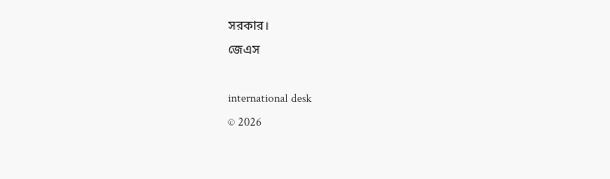সরকার।
জেএস

international desk
© 2026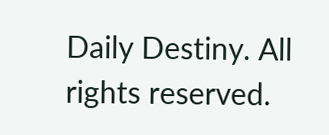Daily Destiny. All rights reserved.